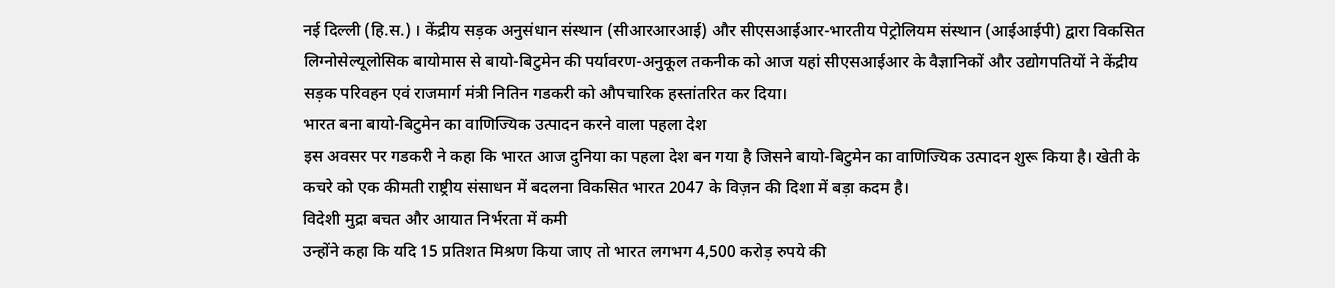नई दिल्ली (हि.स.) । केंद्रीय सड़क अनुसंधान संस्थान (सीआरआरआई) और सीएसआईआर-भारतीय पेट्रोलियम संस्थान (आईआईपी) द्वारा विकसित लिग्नोसेल्यूलोसिक बायोमास से बायो-बिटुमेन की पर्यावरण-अनुकूल तकनीक को आज यहां सीएसआईआर के वैज्ञानिकों और उद्योगपतियों ने केंद्रीय सड़क परिवहन एवं राजमार्ग मंत्री नितिन गडकरी को औपचारिक हस्तांतरित कर दिया।
भारत बना बायो-बिटुमेन का वाणिज्यिक उत्पादन करने वाला पहला देश
इस अवसर पर गडकरी ने कहा कि भारत आज दुनिया का पहला देश बन गया है जिसने बायो-बिटुमेन का वाणिज्यिक उत्पादन शुरू किया है। खेती के कचरे को एक कीमती राष्ट्रीय संसाधन में बदलना विकसित भारत 2047 के विज़न की दिशा में बड़ा कदम है।
विदेशी मुद्रा बचत और आयात निर्भरता में कमी
उन्होंने कहा कि यदि 15 प्रतिशत मिश्रण किया जाए तो भारत लगभग 4,500 करोड़ रुपये की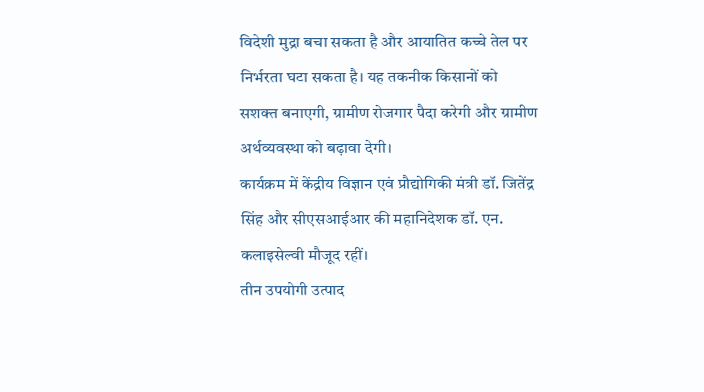विदेशी मुद्रा बचा सकता है और आयातित कच्चे तेल पर निर्भरता घटा सकता है। यह तकनीक किसानों को सशक्त बनाएगी, ग्रामीण रोजगार पैदा करेगी और ग्रामीण अर्थव्यवस्था को बढ़ावा देगी।
कार्यक्रम में केंद्रीय विज्ञान एवं प्रौद्योगिकी मंत्री डॉ. जितेंद्र सिंह और सीएसआईआर की महानिदेशक डॉ. एन. कलाइसेल्वी मौजूद रहीं।
तीन उपयोगी उत्पाद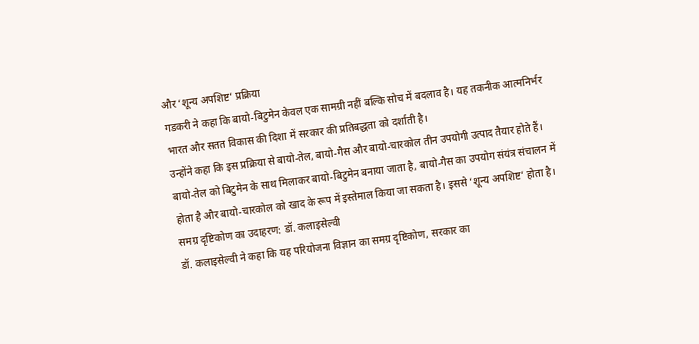और ‘शून्य अपशिष्ट’ प्रक्रिया
गडकरी ने कहा कि बायो-बिटुमेन केवल एक सामग्री नहीं बल्कि सोच में बदलाव है। यह तकनीक आत्मनिर्भर भारत और सतत विकास की दिशा में सरकार की प्रतिबद्धता को दर्शाती है।
उन्होंने कहा कि इस प्रक्रिया से बायो-तेल, बायो-गैस और बायो-चारकोल तीन उपयोगी उत्पाद तैयार होते हैं। बायो-तेल को बिटुमेन के साथ मिलाकर बायो-बिटुमेन बनाया जाता है, बायो-गैस का उपयोग संयंत्र संचालन में होता है और बायो-चारकोल को खाद के रूप में इस्तेमाल किया जा सकता है। इससे ‘शून्य अपशिष्ट’ होता है।
समग्र दृष्टिकोण का उदाहरण: डॉ. कलाइसेल्वी
डॉ. कलाइसेल्वी ने कहा कि यह परियोजना विज्ञान का समग्र दृष्टिकोण, सरकार का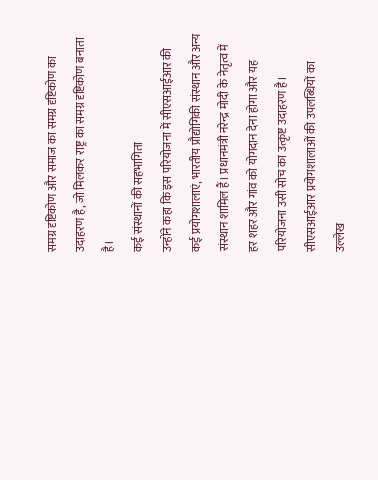समग्र दृष्टिकोण और समाज का समग्र दृष्टिकोण का उदाहरण है, जो मिलकर राष्ट्र का समग्र दृष्टिकोण बनाता है।
कई संस्थानों की सहभागिता
उन्होंने कहा कि इस परियोजना में सीएसआईआर की कई प्रयोगशालाएं, भारतीय प्रौद्योगिकी संस्थान और अन्य संस्थान शामिल हैं। प्रधानमंत्री नरेन्द्र मोदी के नेतृत्व में हर शहर और गांव को योगदान देना होगा और यह परियोजना उसी सोच का उत्कृष्ट उदाहरण है।
सीएसआईआर प्रयोगशालाओं की उपलब्धियों का उल्लेख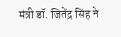मंत्री डॉ. जितेंद्र सिंह ने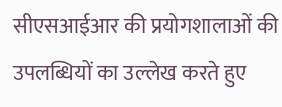सीएसआईआर की प्रयोगशालाओं की उपलब्धियों का उल्लेख करते हुए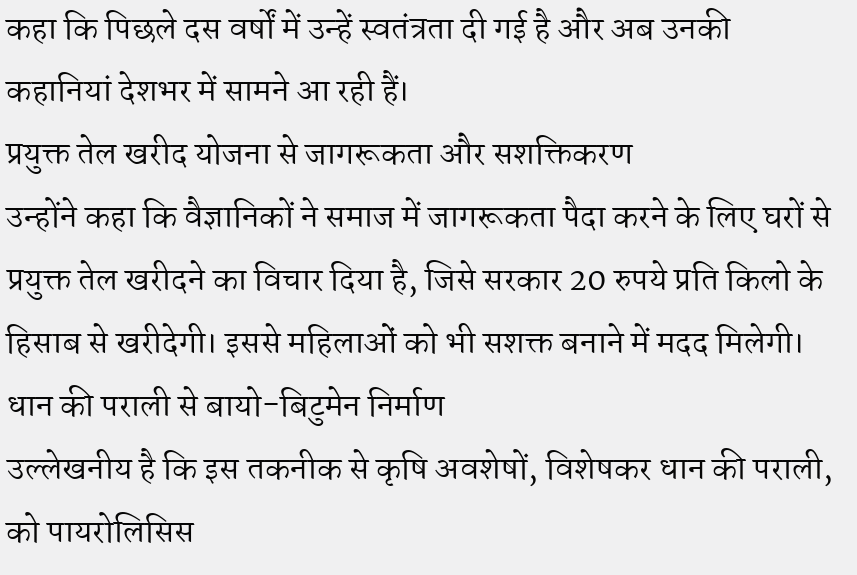कहा कि पिछले दस वर्षों में उन्हें स्वतंत्रता दी गई है और अब उनकी कहानियां देशभर में सामने आ रही हैं।
प्रयुक्त तेल खरीद योजना से जागरूकता और सशक्तिकरण
उन्होंने कहा कि वैज्ञानिकों ने समाज में जागरूकता पैदा करने के लिए घरों से प्रयुक्त तेल खरीदने का विचार दिया है, जिसे सरकार 20 रुपये प्रति किलो के हिसाब से खरीदेगी। इससे महिलाओं को भी सशक्त बनाने में मदद मिलेगी।
धान की पराली से बायो-बिटुमेन निर्माण
उल्लेखनीय है कि इस तकनीक से कृषि अवशेषों, विशेषकर धान की पराली, को पायरोलिसिस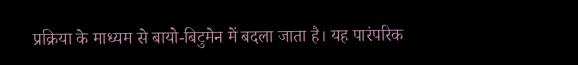प्रक्रिया के माध्यम से बायो-बिटुमेन में बदला जाता है। यह पारंपरिक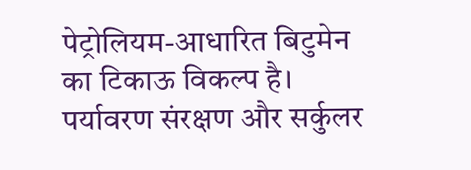पेट्रोलियम-आधारित बिटुमेन का टिकाऊ विकल्प है।
पर्यावरण संरक्षण और सर्कुलर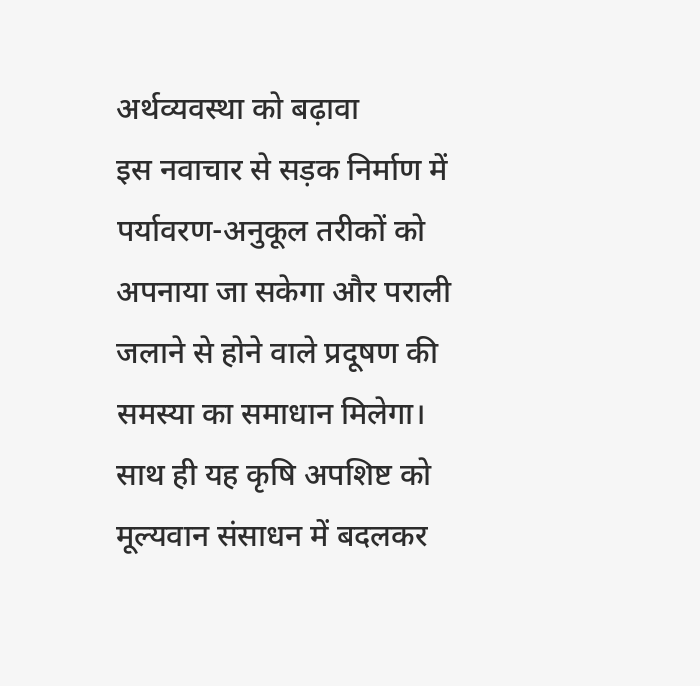अर्थव्यवस्था को बढ़ावा
इस नवाचार से सड़क निर्माण में पर्यावरण-अनुकूल तरीकों को अपनाया जा सकेगा और पराली जलाने से होने वाले प्रदूषण की समस्या का समाधान मिलेगा। साथ ही यह कृषि अपशिष्ट को मूल्यवान संसाधन में बदलकर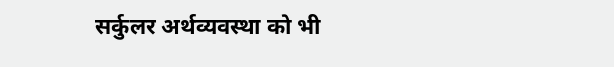सर्कुलर अर्थव्यवस्था को भी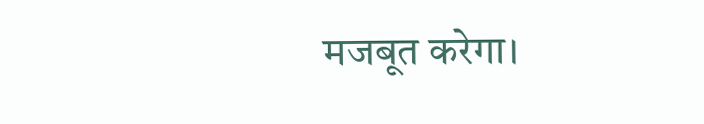मजबूत करेगा।